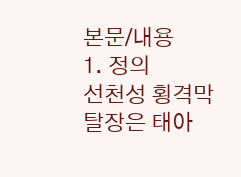본문/내용
1. 정의
선천성 횡격막 탈장은 태아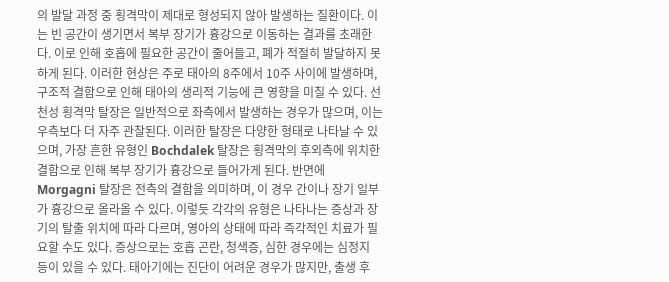의 발달 과정 중 횡격막이 제대로 형성되지 않아 발생하는 질환이다. 이는 빈 공간이 생기면서 복부 장기가 흉강으로 이동하는 결과를 초래한다. 이로 인해 호흡에 필요한 공간이 줄어들고, 폐가 적절히 발달하지 못하게 된다. 이러한 현상은 주로 태아의 8주에서 10주 사이에 발생하며, 구조적 결함으로 인해 태아의 생리적 기능에 큰 영향을 미칠 수 있다. 선천성 횡격막 탈장은 일반적으로 좌측에서 발생하는 경우가 많으며, 이는 우측보다 더 자주 관찰된다. 이러한 탈장은 다양한 형태로 나타날 수 있으며, 가장 흔한 유형인 Bochdalek 탈장은 횡격막의 후외측에 위치한 결함으로 인해 복부 장기가 흉강으로 들어가게 된다. 반면에 Morgagni 탈장은 전측의 결함을 의미하며, 이 경우 간이나 장기 일부가 흉강으로 올라올 수 있다. 이렇듯 각각의 유형은 나타나는 증상과 장기의 탈출 위치에 따라 다르며, 영아의 상태에 따라 즉각적인 치료가 필요할 수도 있다. 증상으로는 호흡 곤란, 청색증, 심한 경우에는 심정지 등이 있을 수 있다. 태아기에는 진단이 어려운 경우가 많지만, 출생 후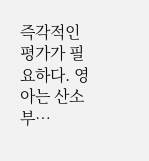즉각적인 평가가 필요하다. 영아는 산소 부…